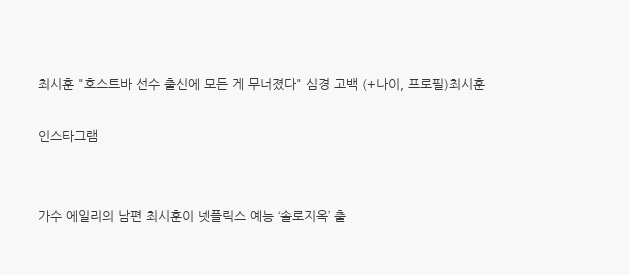최시훈 "호스트바 선수 출신에 모든 게 무너졌다" 심경 고백 (+나이, 프로필)최시훈

인스타그램


가수 에일리의 남편 최시훈이 넷플릭스 예능 ‘솔로지옥’ 출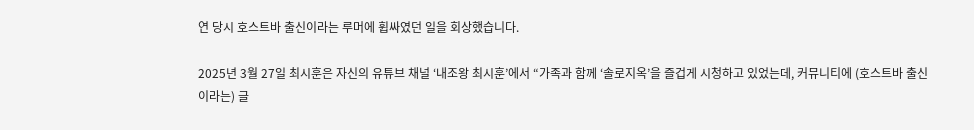연 당시 호스트바 출신이라는 루머에 휩싸였던 일을 회상했습니다.

2025년 3월 27일 최시훈은 자신의 유튜브 채널 ‘내조왕 최시훈’에서 “가족과 함께 ‘솔로지옥’을 즐겁게 시청하고 있었는데, 커뮤니티에 (호스트바 출신이라는) 글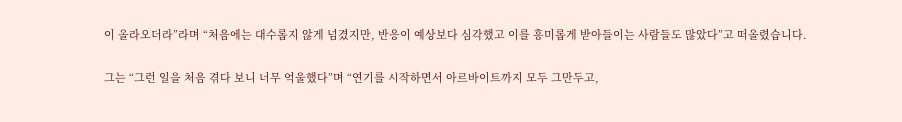이 올라오더라”라며 “처음에는 대수롭지 않게 넘겼지만, 반응이 예상보다 심각했고 이를 흥미롭게 받아들이는 사람들도 많았다”고 떠올렸습니다.

그는 “그런 일을 처음 겪다 보니 너무 억울했다”며 “연기를 시작하면서 아르바이트까지 모두 그만두고,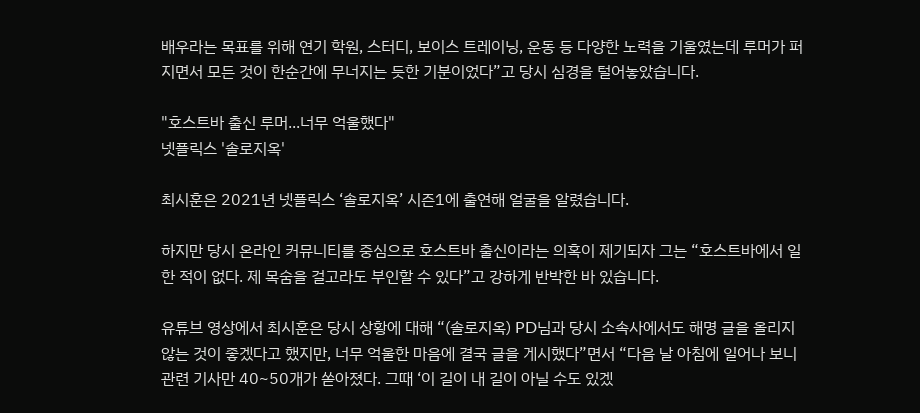배우라는 목표를 위해 연기 학원, 스터디, 보이스 트레이닝, 운동 등 다양한 노력을 기울였는데 루머가 퍼지면서 모든 것이 한순간에 무너지는 듯한 기분이었다”고 당시 심경을 털어놓았습니다.

"호스트바 출신 루머...너무 억울했다"
넷플릭스 '솔로지옥'

최시훈은 2021년 넷플릭스 ‘솔로지옥’ 시즌1에 출연해 얼굴을 알렸습니다.

하지만 당시 온라인 커뮤니티를 중심으로 호스트바 출신이라는 의혹이 제기되자 그는 “호스트바에서 일한 적이 없다. 제 목숨을 걸고라도 부인할 수 있다”고 강하게 반박한 바 있습니다.

유튜브 영상에서 최시훈은 당시 상황에 대해 “(솔로지옥) PD님과 당시 소속사에서도 해명 글을 올리지 않는 것이 좋겠다고 했지만, 너무 억울한 마음에 결국 글을 게시했다”면서 “다음 날 아침에 일어나 보니 관련 기사만 40~50개가 쏟아졌다. 그때 ‘이 길이 내 길이 아닐 수도 있겠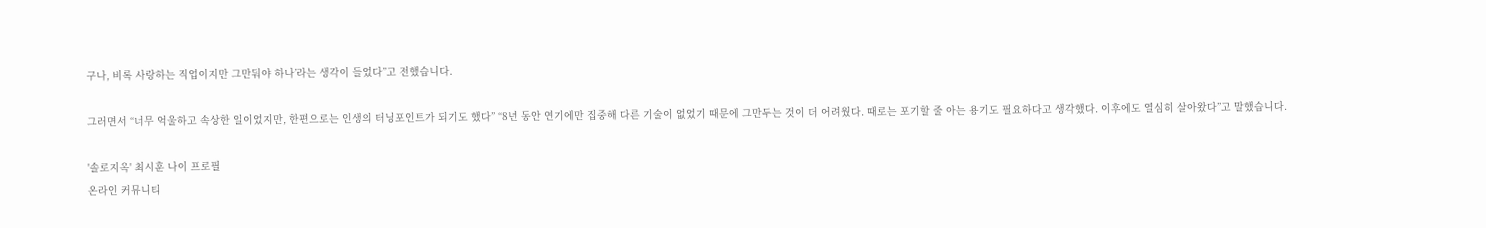구나, 비록 사랑하는 직업이지만 그만둬야 하나’라는 생각이 들었다”고 전했습니다.

그러면서 “너무 억울하고 속상한 일이었지만, 한편으로는 인생의 터닝포인트가 되기도 했다” “8년 동안 연기에만 집중해 다른 기술이 없었기 때문에 그만두는 것이 더 어려웠다. 때로는 포기할 줄 아는 용기도 필요하다고 생각했다. 이후에도 열심히 살아왔다”고 말했습니다.

'솔로지옥' 최시훈 나이 프로필
온라인 커뮤니티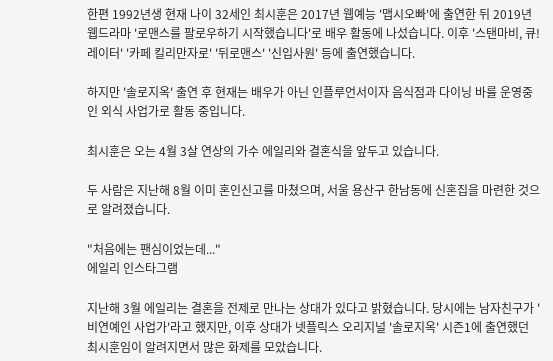한편 1992년생 현재 나이 32세인 최시훈은 2017년 웹예능 '맵시오빠'에 출연한 뒤 2019년 웹드라마 '로맨스를 팔로우하기 시작했습니다'로 배우 활동에 나섰습니다. 이후 '스탠마비, 큐!레이터' '카페 킬리만자로' '뒤로맨스' '신입사원' 등에 출연했습니다.

하지만 '솔로지옥' 출연 후 현재는 배우가 아닌 인플루언서이자 음식점과 다이닝 바를 운영중인 외식 사업가로 활동 중입니다.

최시훈은 오는 4월 3살 연상의 가수 에일리와 결혼식을 앞두고 있습니다.

두 사람은 지난해 8월 이미 혼인신고를 마쳤으며, 서울 용산구 한남동에 신혼집을 마련한 것으로 알려졌습니다.

"처음에는 팬심이었는데..."
에일리 인스타그램

지난해 3월 에일리는 결혼을 전제로 만나는 상대가 있다고 밝혔습니다. 당시에는 남자친구가 '비연예인 사업가'라고 했지만, 이후 상대가 넷플릭스 오리지널 '솔로지옥' 시즌1에 출연했던 최시훈임이 알려지면서 많은 화제를 모았습니다.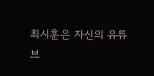최시훈은 자신의 유튜브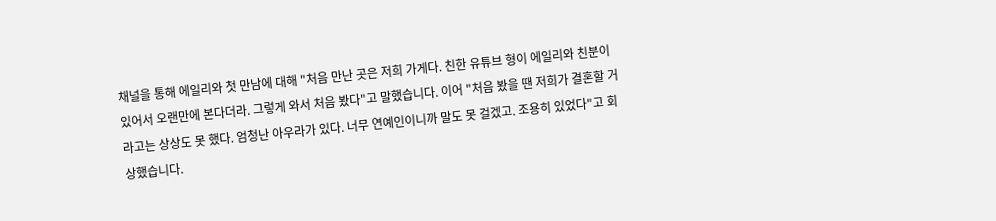채널을 통해 에일리와 첫 만남에 대해 "처음 만난 곳은 저희 가게다. 친한 유튜브 형이 에일리와 친분이 있어서 오랜만에 본다더라. 그렇게 와서 처음 봤다"고 말했습니다. 이어 "처음 봤을 땐 저희가 결혼할 거라고는 상상도 못 했다. 엄청난 아우라가 있다. 너무 연예인이니까 말도 못 걸겠고. 조용히 있었다"고 회상했습니다.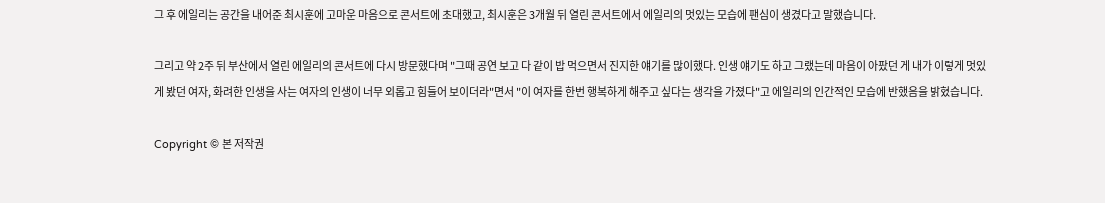그 후 에일리는 공간을 내어준 최시훈에 고마운 마음으로 콘서트에 초대했고, 최시훈은 3개월 뒤 열린 콘서트에서 에일리의 멋있는 모습에 팬심이 생겼다고 말했습니다.

그리고 약 2주 뒤 부산에서 열린 에일리의 콘서트에 다시 방문했다며 "그때 공연 보고 다 같이 밥 먹으면서 진지한 얘기를 많이했다. 인생 얘기도 하고 그랬는데 마음이 아팠던 게 내가 이렇게 멋있게 봤던 여자, 화려한 인생을 사는 여자의 인생이 너무 외롭고 힘들어 보이더라"면서 "이 여자를 한번 행복하게 해주고 싶다는 생각을 가졌다"고 에일리의 인간적인 모습에 반했음을 밝혔습니다.

Copyright © 본 저작권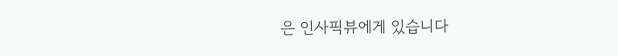은 인사픽뷰에게 있습니다